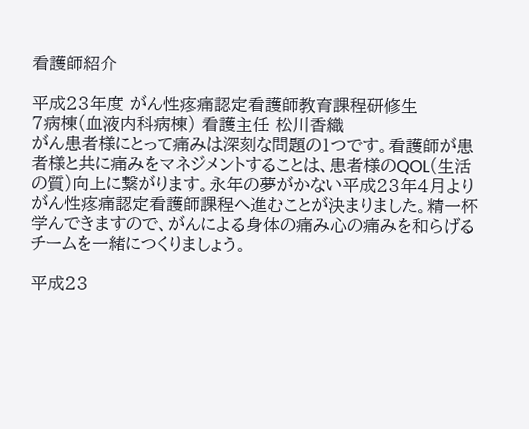看護師紹介

平成23年度 がん性疼痛認定看護師教育課程研修生
7病棟(血液内科病棟) 看護主任 松川香織
がん患者様にとって痛みは深刻な問題の1つです。看護師が患者様と共に痛みをマネジメントすることは、患者様のQOL(生活の質)向上に繋がります。永年の夢がかない平成23年4月よりがん性疼痛認定看護師課程へ進むことが決まりました。精一杯学んできますので、がんによる身体の痛み心の痛みを和らげるチームを一緒につくりましょう。

平成23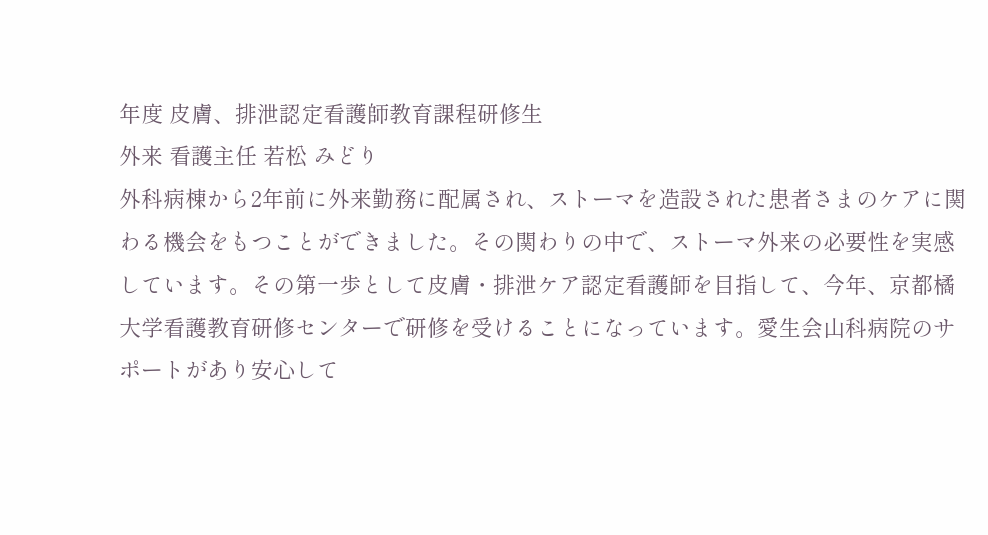年度 皮膚、排泄認定看護師教育課程研修生
外来 看護主任 若松 みどり
外科病棟から2年前に外来勤務に配属され、ストーマを造設された患者さまのケアに関わる機会をもつことができました。その関わりの中で、ストーマ外来の必要性を実感しています。その第一歩として皮膚・排泄ケア認定看護師を目指して、今年、京都橘大学看護教育研修センターで研修を受けることになっています。愛生会山科病院のサポートがあり安心して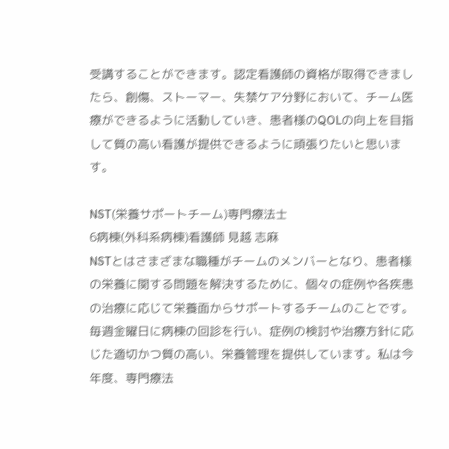受講することができます。認定看護師の資格が取得できましたら、創傷、ストーマー、失禁ケア分野において、チーム医療ができるように活動していき、患者様のQOLの向上を目指して質の高い看護が提供できるように頑張りたいと思います。

NST(栄養サポートチーム)専門療法士
6病棟(外科系病棟)看護師 見越 志麻
NSTとはさまざまな職種がチームのメンバーとなり、患者様の栄養に関する問題を解決するために、個々の症例や各疾患の治療に応じて栄養面からサポートするチームのことです。毎週金曜日に病棟の回診を行い、症例の検討や治療方針に応じた適切かつ質の高い、栄養管理を提供しています。私は今年度、専門療法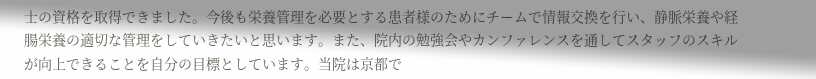士の資格を取得できました。今後も栄養管理を必要とする患者様のためにチームで情報交換を行い、静脈栄養や経腸栄養の適切な管理をしていきたいと思います。また、院内の勉強会やカンファレンスを通してスタッフのスキルが向上できることを自分の目標としています。当院は京都で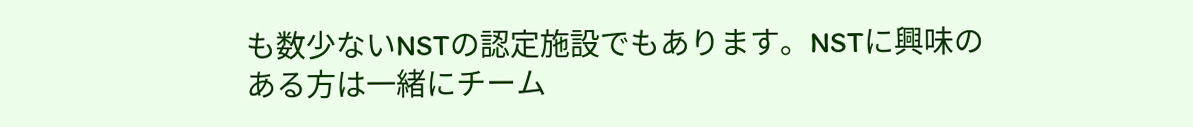も数少ないNSTの認定施設でもあります。NSTに興味のある方は一緒にチーム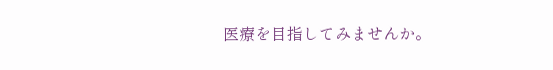医療を目指してみませんか。